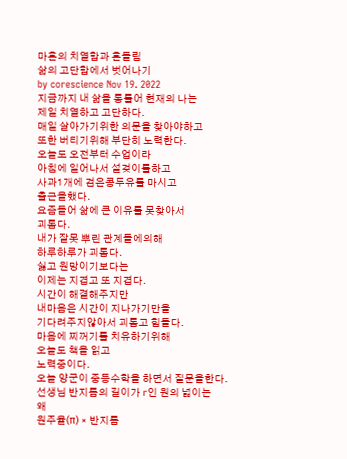마흔의 치열함과 흔들림
삶의 고단함에서 벗어나기
by corescience Nov 19. 2022
지금까지 내 삶을 통틀어 현재의 나는
제일 치열하고 고단하다.
매일 살아가기위한 의문을 찾아야하고
또한 버티기위해 부단히 노력한다.
오늘도 오전부터 수업이라
아침에 일어나서 설겆이를하고
사과1개에 검은콩두유를 마시고
출근을했다.
요즘들어 삶에 큰 이유를 못찾아서
괴롭다.
내가 잘못 뿌린 관계들에의해
하루하루가 괴롭다.
싫고 원망이기보다는
이제는 지겹고 또 지겹다.
시간이 해결해주지만
내마음은 시간이 지나가기만을
기다려주지않아서 괴롭고 힘들다.
마음에 찌꺼기를 치유하기위해
오늘도 책을 읽고
노력중이다.
오늘 양군이 중등수학을 하면서 질문을한다.
선생님 반지름의 길이가 r인 원의 넓이는
왜
원주율(π) × 반지름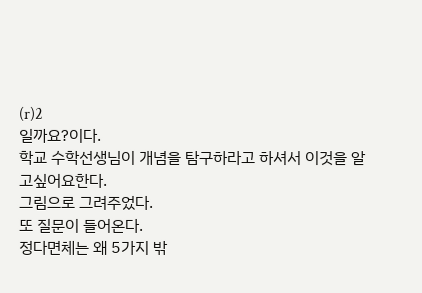(r)2
일까요?이다.
학교 수학선생님이 개념을 탐구하라고 하셔서 이것을 알고싶어요한다.
그림으로 그려주었다.
또 질문이 들어온다.
정다면체는 왜 5가지 밖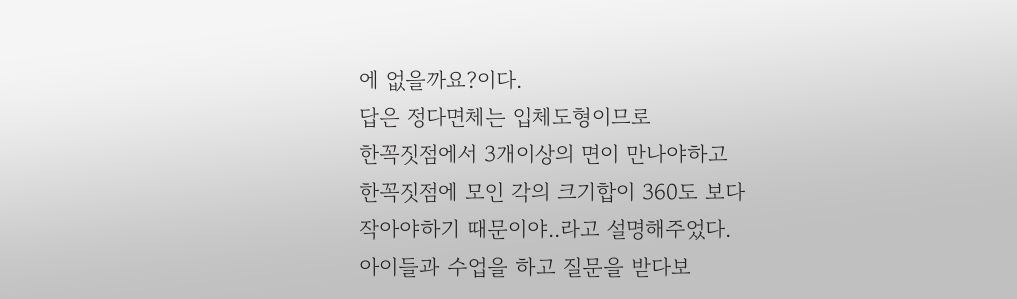에 없을까요?이다.
답은 정다면체는 입체도형이므로
한꼭짓점에서 3개이상의 면이 만나야하고
한꼭짓점에 모인 각의 크기합이 360도 보다
작아야하기 때문이야..라고 설명해주었다.
아이들과 수업을 하고 질문을 받다보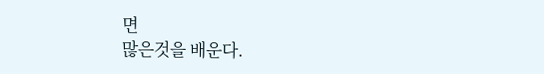면
많은것을 배운다.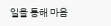일을 통해 마음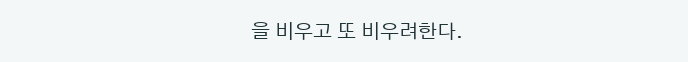을 비우고 또 비우려한다.